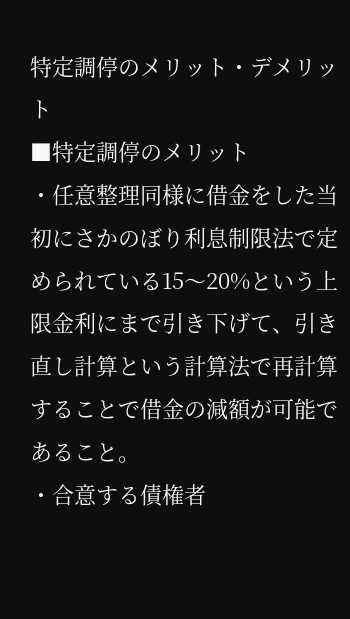特定調停のメリット・デメリット
■特定調停のメリット
・任意整理同様に借金をした当初にさかのぼり利息制限法で定められている15〜20%という上限金利にまで引き下げて、引き直し計算という計算法で再計算することで借金の減額が可能であること。
・合意する債権者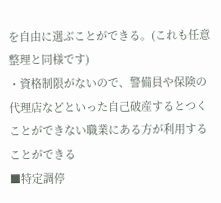を自由に選ぶことができる。(これも任意整理と同様です)
・資格制限がないので、警備員や保険の代理店などといった自己破産するとつくことができない職業にある方が利用することができる
■特定調停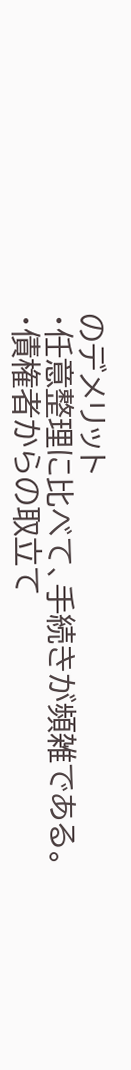のデメリット
・任意整理に比べて、手続きが頻雑である。
・債権者からの取立て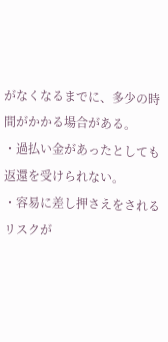がなくなるまでに、多少の時間がかかる場合がある。
・過払い金があったとしても返還を受けられない。
・容易に差し押さえをされるリスクが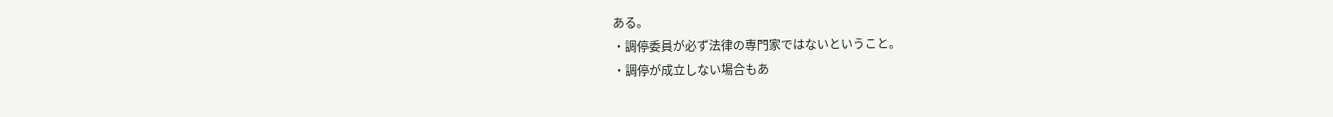ある。
・調停委員が必ず法律の専門家ではないということ。
・調停が成立しない場合もあ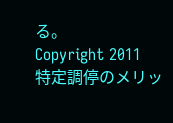る。
Copyright 2011
特定調停のメリッ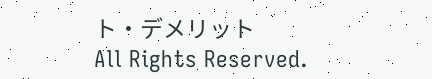ト・デメリット
All Rights Reserved.